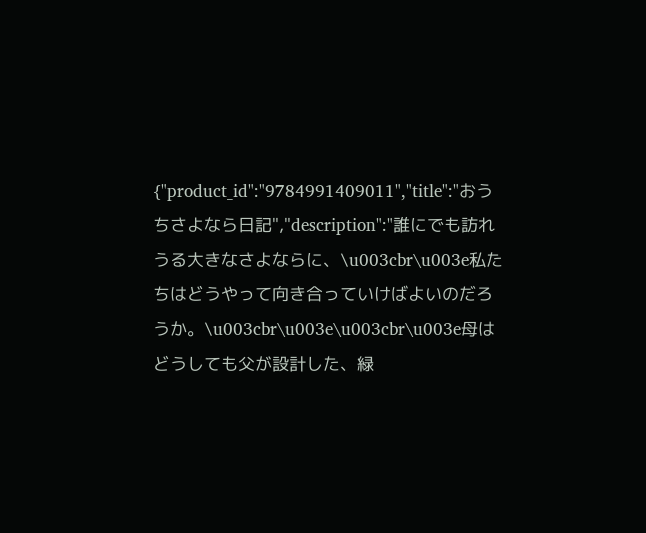{"product_id":"9784991409011","title":"おうちさよなら日記","description":"誰にでも訪れうる大きなさよならに、\u003cbr\u003e私たちはどうやって向き合っていけばよいのだろうか。\u003cbr\u003e\u003cbr\u003e母はどうしても父が設計した、緑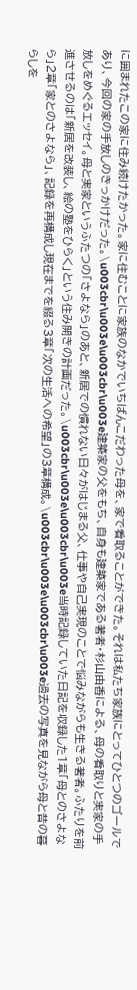に囲まれたこの家に住み続けたかった。家に住むことに家族のなかでいちばんこだわった母を、家で看取ることができた。それは私たち家族にとってひとつのゴールであり、今回の家の手放しのきっかけだった。\u003cbr\u003e\u003cbr\u003e建築家の父をもち、自身も建築家である著者・杉山由香による、母の看取りと実家の手放しをめぐるエッセイ。母と実家というふたつの「さよなら」のあと、新居での慣れない日々がはじまる父、仕事や自己実現のことで悩みながらも生きる著者。ふたりを前進させるのは「新居を改装し、絵の塾をひらく」という住み開きの計画だった。\u003cbr\u003e\u003cbr\u003e当時記録していた日記を収録した1章「母とのさよなら」2章「家とのさよなら」、記録を再構成し現在までを綴る3章「次の生活への希望」の3章構成。\u003cbr\u003e\u003cbr\u003e過去の写真を見ながら母と昔の暮らしを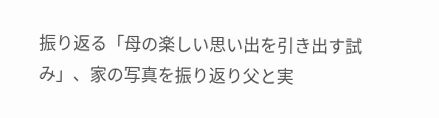振り返る「母の楽しい思い出を引き出す試み」、家の写真を振り返り父と実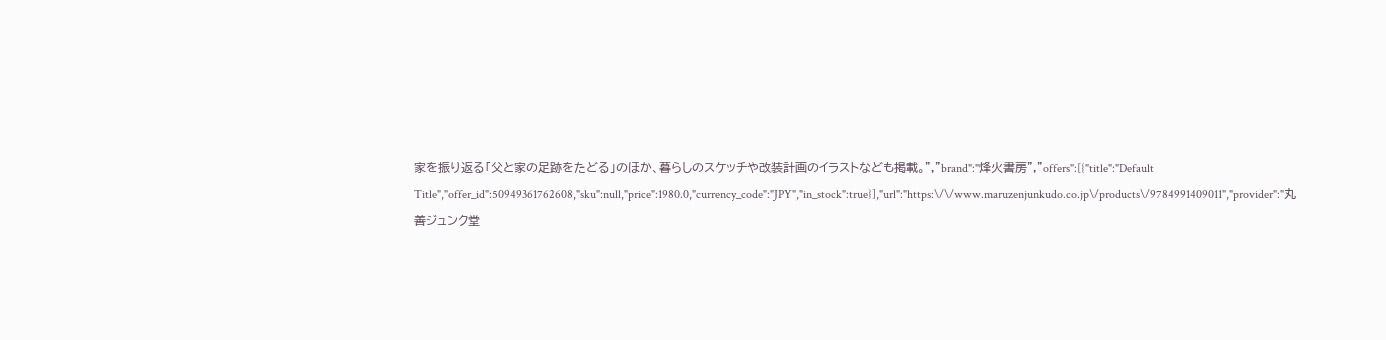家を振り返る「父と家の足跡をたどる」のほか、暮らしのスケッチや改装計画のイラストなども掲載。","brand":"烽火書房","offers":[{"title":"Default Title","offer_id":50949361762608,"sku":null,"price":1980.0,"currency_code":"JPY","in_stock":true}],"url":"https:\/\/www.maruzenjunkudo.co.jp\/products\/9784991409011","provider":"丸善ジュンク堂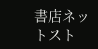書店ネットスト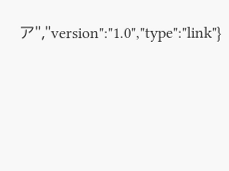ア","version":"1.0","type":"link"}